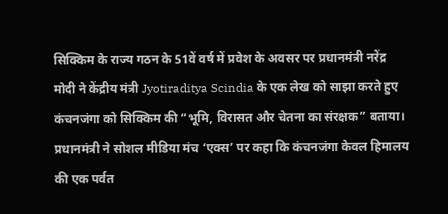सिक्किम के राज्य गठन के 51वें वर्ष में प्रवेश के अवसर पर प्रधानमंत्री नरेंद्र मोदी ने केंद्रीय मंत्री Jyotiraditya Scindia के एक लेख को साझा करते हुए कंचनजंगा को सिक्किम की “भूमि, विरासत और चेतना का संरक्षक” बताया।
प्रधानमंत्री ने सोशल मीडिया मंच ‘एक्स’ पर कहा कि कंचनजंगा केवल हिमालय की एक पर्वत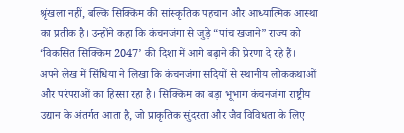श्रृंखला नहीं, बल्कि सिक्किम की सांस्कृतिक पहचान और आध्यात्मिक आस्था का प्रतीक है। उन्होंने कहा कि कंचनजंगा से जुड़े “पांच खजाने” राज्य को ‘विकसित सिक्किम 2047’ की दिशा में आगे बढ़ाने की प्रेरणा दे रहे हैं।
अपने लेख में सिंधिया ने लिखा कि कंचनजंगा सदियों से स्थानीय लोककथाओं और परंपराओं का हिस्सा रहा है। सिक्किम का बड़ा भूभाग कंचनजंगा राष्ट्रीय उद्यान के अंतर्गत आता है, जो प्राकृतिक सुंदरता और जैव विविधता के लिए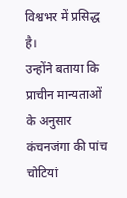विश्वभर में प्रसिद्ध है।
उन्होंने बताया कि प्राचीन मान्यताओं के अनुसार कंचनजंगा की पांच चोटियां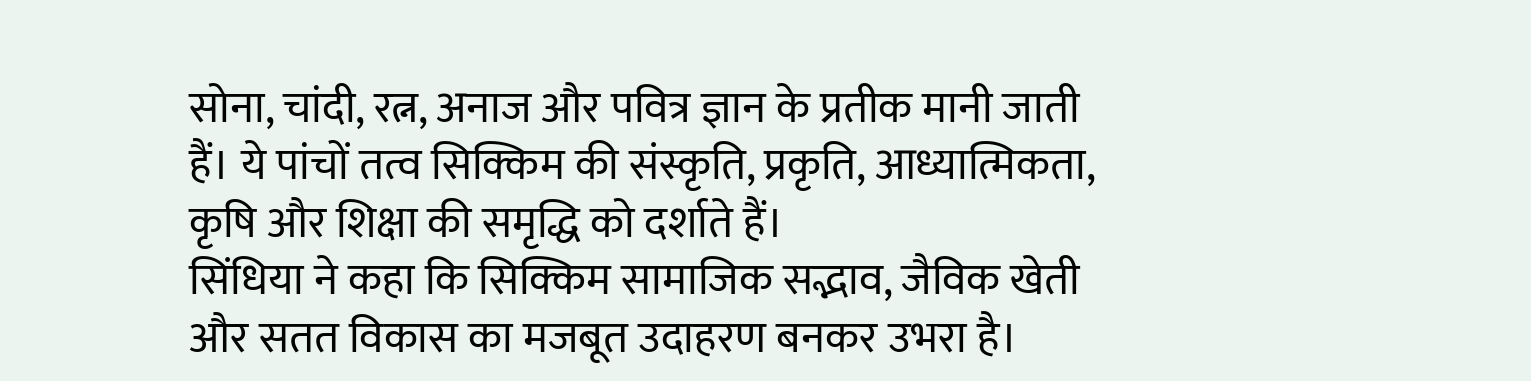सोना, चांदी, रत्न, अनाज और पवित्र ज्ञान के प्रतीक मानी जाती हैं। ये पांचों तत्व सिक्किम की संस्कृति, प्रकृति, आध्यात्मिकता, कृषि और शिक्षा की समृद्धि को दर्शाते हैं।
सिंधिया ने कहा कि सिक्किम सामाजिक सद्भाव, जैविक खेती और सतत विकास का मजबूत उदाहरण बनकर उभरा है।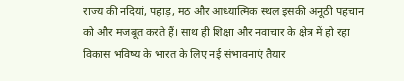राज्य की नदियां, पहाड़, मठ और आध्यात्मिक स्थल इसकी अनूठी पहचान को और मजबूत करते हैं। साथ ही शिक्षा और नवाचार के क्षेत्र में हो रहा विकास भविष्य के भारत के लिए नई संभावनाएं तैयार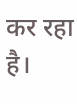कर रहा है।